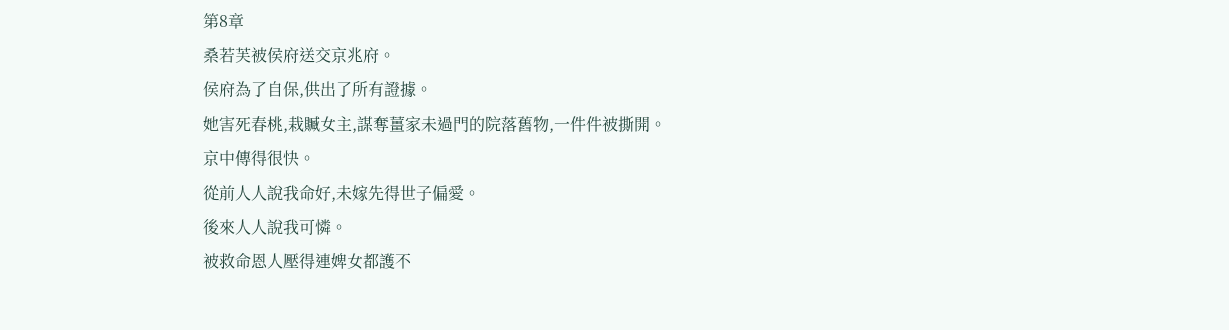第8章
桑若芙被侯府送交京兆府。
侯府為了自保,供出了所有證據。
她害死春桃,栽贓女主,謀奪薑家未過門的院落舊物,一件件被撕開。
京中傳得很快。
從前人人說我命好,未嫁先得世子偏愛。
後來人人說我可憐。
被救命恩人壓得連婢女都護不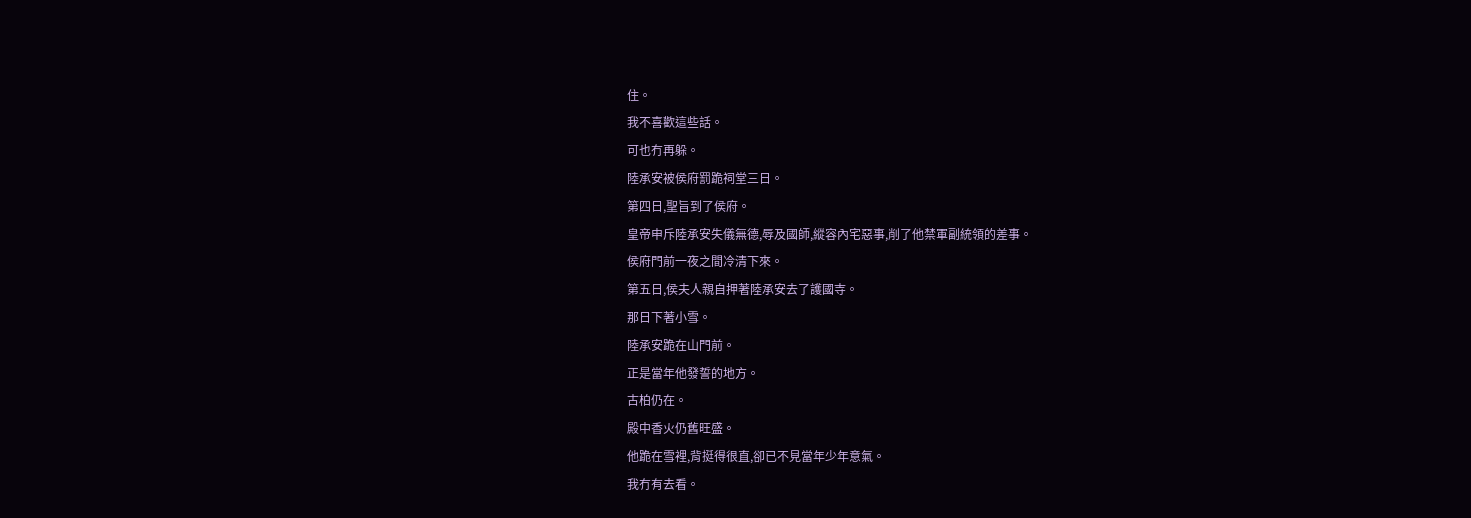住。
我不喜歡這些話。
可也冇再躲。
陸承安被侯府罰跪祠堂三日。
第四日,聖旨到了侯府。
皇帝申斥陸承安失儀無德,辱及國師,縱容內宅惡事,削了他禁軍副統領的差事。
侯府門前一夜之間冷清下來。
第五日,侯夫人親自押著陸承安去了護國寺。
那日下著小雪。
陸承安跪在山門前。
正是當年他發誓的地方。
古柏仍在。
殿中香火仍舊旺盛。
他跪在雪裡,背挺得很直,卻已不見當年少年意氣。
我冇有去看。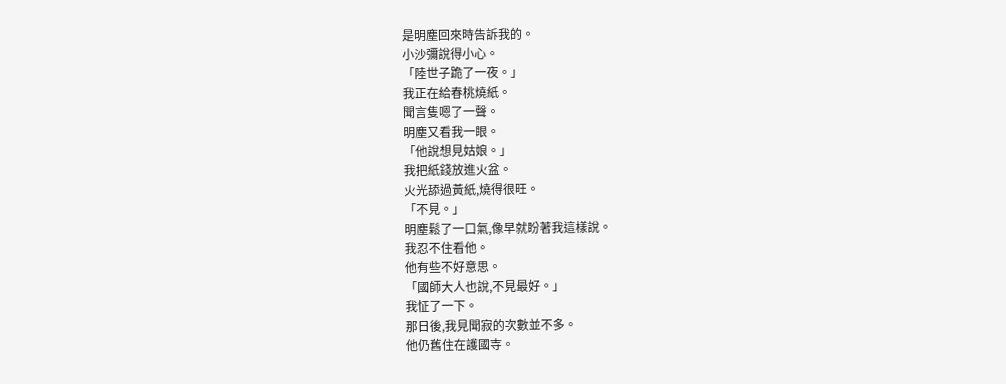是明塵回來時告訴我的。
小沙彌說得小心。
「陸世子跪了一夜。」
我正在給春桃燒紙。
聞言隻嗯了一聲。
明塵又看我一眼。
「他說想見姑娘。」
我把紙錢放進火盆。
火光舔過黃紙,燒得很旺。
「不見。」
明塵鬆了一口氣,像早就盼著我這樣說。
我忍不住看他。
他有些不好意思。
「國師大人也說,不見最好。」
我怔了一下。
那日後,我見聞寂的次數並不多。
他仍舊住在護國寺。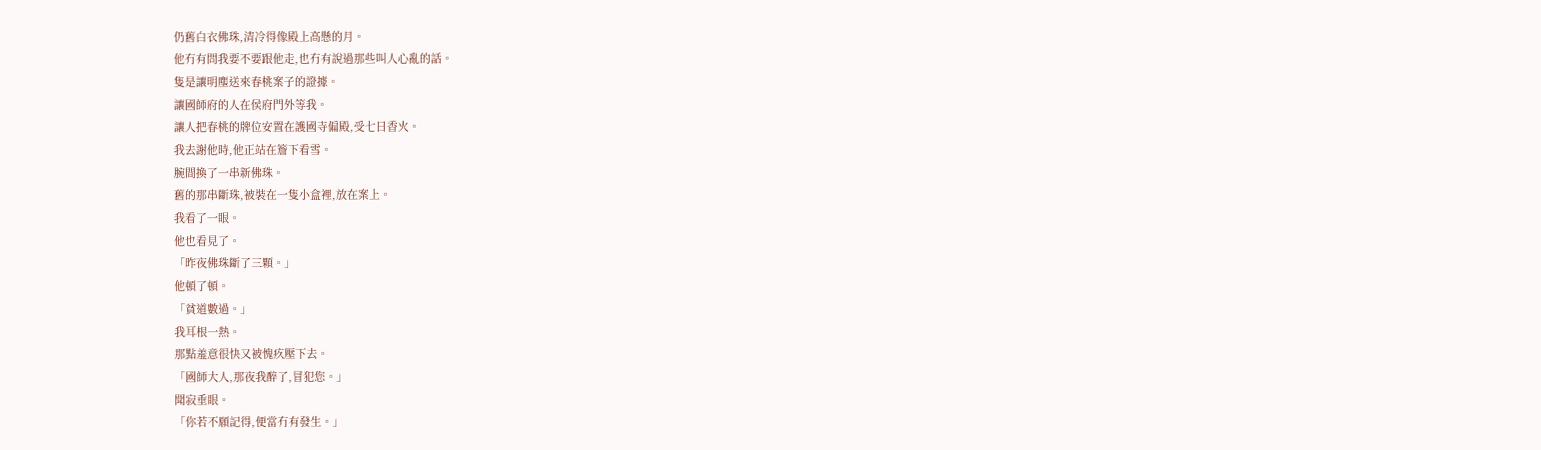仍舊白衣佛珠,清冷得像殿上高懸的月。
他冇有問我要不要跟他走,也冇有說過那些叫人心亂的話。
隻是讓明塵送來春桃案子的證據。
讓國師府的人在侯府門外等我。
讓人把春桃的牌位安置在護國寺偏殿,受七日香火。
我去謝他時,他正站在簷下看雪。
腕間換了一串新佛珠。
舊的那串斷珠,被裝在一隻小盒裡,放在案上。
我看了一眼。
他也看見了。
「昨夜佛珠斷了三顆。」
他頓了頓。
「貧道數過。」
我耳根一熱。
那點羞意很快又被愧疚壓下去。
「國師大人,那夜我醉了,冒犯您。」
聞寂垂眼。
「你若不願記得,便當冇有發生。」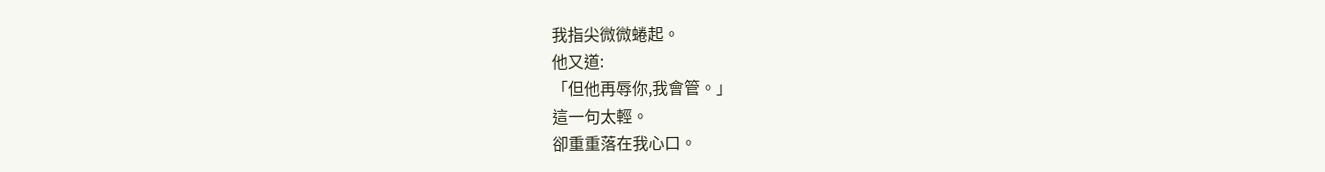我指尖微微蜷起。
他又道:
「但他再辱你,我會管。」
這一句太輕。
卻重重落在我心口。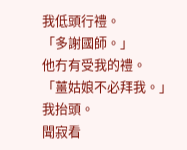我低頭行禮。
「多謝國師。」
他冇有受我的禮。
「薑姑娘不必拜我。」
我抬頭。
聞寂看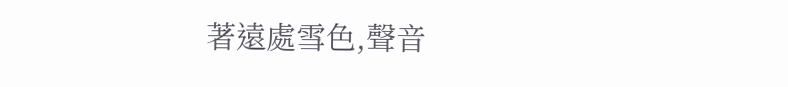著遠處雪色,聲音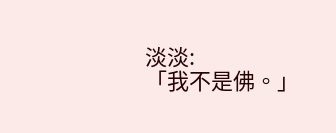淡淡:
「我不是佛。」